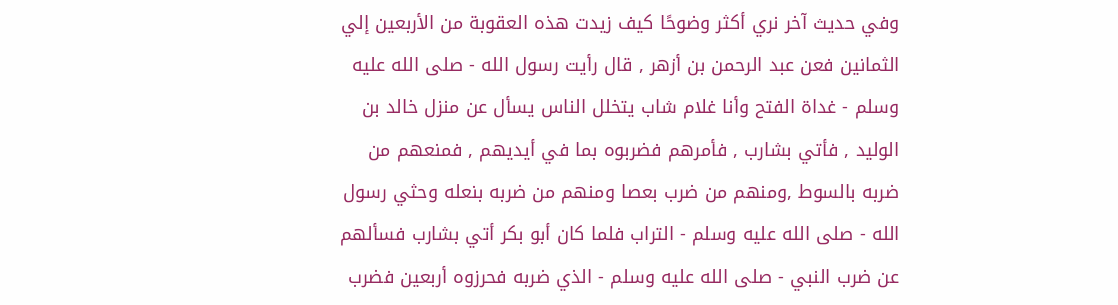وفي حديث آخر نري أكثر وضوحًا كيف زيدت هذه العقوبة من الأربعين إلي الثمانين فعن عبد الرحمن بن أزهر , قال رأيت رسول الله - صلى الله عليه وسلم - غداة الفتح وأنا غلام شاب يتخلل الناس يسأل عن منزل خالد بن الوليد , فأتي بشارب , فأمرهم فضربوه بما في أيديهم , فمنعهم من ضربه بالسوط ,ومنهم من ضرب بعصا ومنهم من ضربه بنعله وحثي رسول الله - صلى الله عليه وسلم - التراب فلما كان أبو بكر أتي بشارب فسألهم عن ضرب النبي - صلى الله عليه وسلم - الذي ضربه فحرزوه أربعين فضرب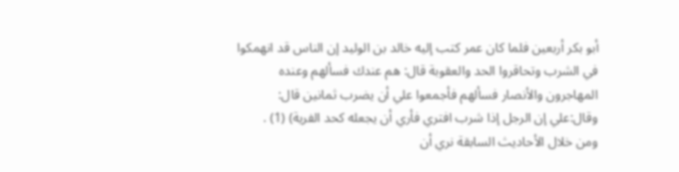أبو بكر أربعين فلما كان عمر كتب إليه خالد بن الوليد إن الناس قد انهمكوا في الشرب وتحاقروا الحد والعقوبة قال: هم عندك فسألهم وعنده المهاجرون والأنصار فسألهم فأجمعوا علي أن يضرب ثمانين قال: وقال:علي إن الرجل إذا شرب افتري فأري أن يجعله كحد الفرية) (1) .
ومن خلال الأحاديث السابقة نري أن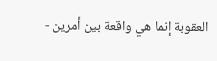العقوبة إنما هي واقعة بين أمرين -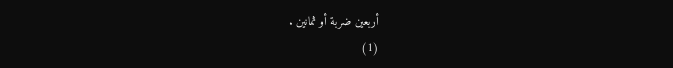أربعين ضربة أو ثمانين .
(1)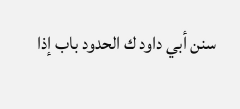سنن أبي داود ك الحدود باب إذا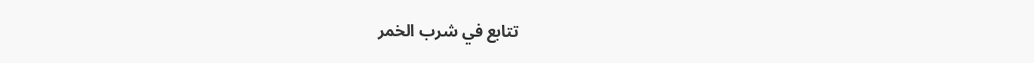تتابع في شرب الخمر